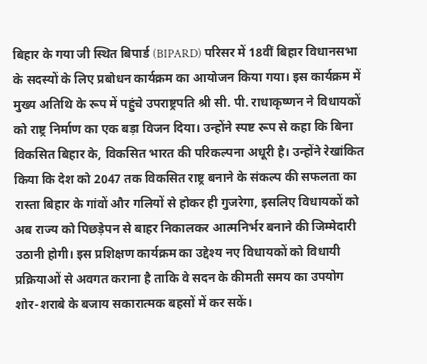बिहार के गया जी स्थित बिपार्ड (BIPARD) परिसर में 18वीं बिहार विधानसभा के सदस्यों के लिए प्रबोधन कार्यक्रम का आयोजन किया गया। इस कार्यक्रम में मुख्य अतिथि के रूप में पहुंचे उपराष्ट्रपति श्री सी. पी. राधाकृष्णन ने विधायकों को राष्ट्र निर्माण का एक बड़ा विजन दिया। उन्होंने स्पष्ट रूप से कहा कि बिना विकसित बिहार के, विकसित भारत की परिकल्पना अधूरी है। उन्होंने रेखांकित किया कि देश को 2047 तक विकसित राष्ट्र बनाने के संकल्प की सफलता का रास्ता बिहार के गांवों और गलियों से होकर ही गुजरेगा, इसलिए विधायकों को अब राज्य को पिछड़ेपन से बाहर निकालकर आत्मनिर्भर बनाने की जिम्मेदारी उठानी होगी। इस प्रशिक्षण कार्यक्रम का उद्देश्य नए विधायकों को विधायी प्रक्रियाओं से अवगत कराना है ताकि वे सदन के कीमती समय का उपयोग शोर-शराबे के बजाय सकारात्मक बहसों में कर सकें।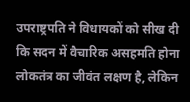उपराष्ट्रपति ने विधायकों को सीख दी कि सदन में वैचारिक असहमति होना लोकतंत्र का जीवंत लक्षण है, लेकिन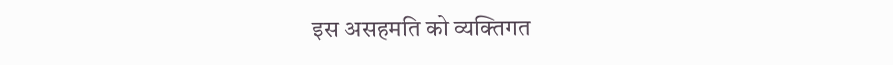इस असहमति को व्यक्तिगत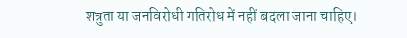शत्रुता या जनविरोधी गतिरोध में नहीं बदला जाना चाहिए।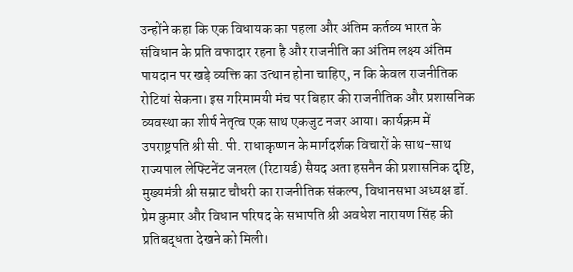उन्होंने कहा कि एक विधायक का पहला और अंतिम कर्तव्य भारत के संविधान के प्रति वफादार रहना है और राजनीति का अंतिम लक्ष्य अंतिम पायदान पर खड़े व्यक्ति का उत्थान होना चाहिए, न कि केवल राजनीतिक रोटियां सेकना। इस गरिमामयी मंच पर बिहार की राजनीतिक और प्रशासनिक व्यवस्था का शीर्ष नेतृत्व एक साथ एकजुट नजर आया। कार्यक्रम में उपराष्ट्रपति श्री सी. पी. राधाकृष्णन के मार्गदर्शक विचारों के साथ-साथ राज्यपाल लेफ्टिनेंट जनरल (रिटायर्ड) सैयद अता हसनैन की प्रशासनिक दृष्टि, मुख्यमंत्री श्री सम्राट चौधरी का राजनीतिक संकल्प, विधानसभा अध्यक्ष डॉ. प्रेम कुमार और विधान परिषद के सभापति श्री अवधेश नारायण सिंह की प्रतिबद्धता देखने को मिली।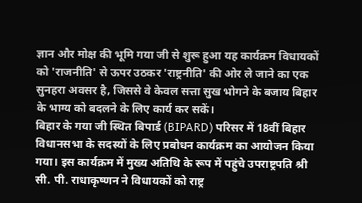ज्ञान और मोक्ष की भूमि गया जी से शुरू हुआ यह कार्यक्रम विधायकों को 'राजनीति' से ऊपर उठकर 'राष्ट्रनीति' की ओर ले जाने का एक सुनहरा अवसर है, जिससे वे केवल सत्ता सुख भोगने के बजाय बिहार के भाग्य को बदलने के लिए कार्य कर सकें।
बिहार के गया जी स्थित बिपार्ड (BIPARD) परिसर में 18वीं बिहार विधानसभा के सदस्यों के लिए प्रबोधन कार्यक्रम का आयोजन किया गया। इस कार्यक्रम में मुख्य अतिथि के रूप में पहुंचे उपराष्ट्रपति श्री सी. पी. राधाकृष्णन ने विधायकों को राष्ट्र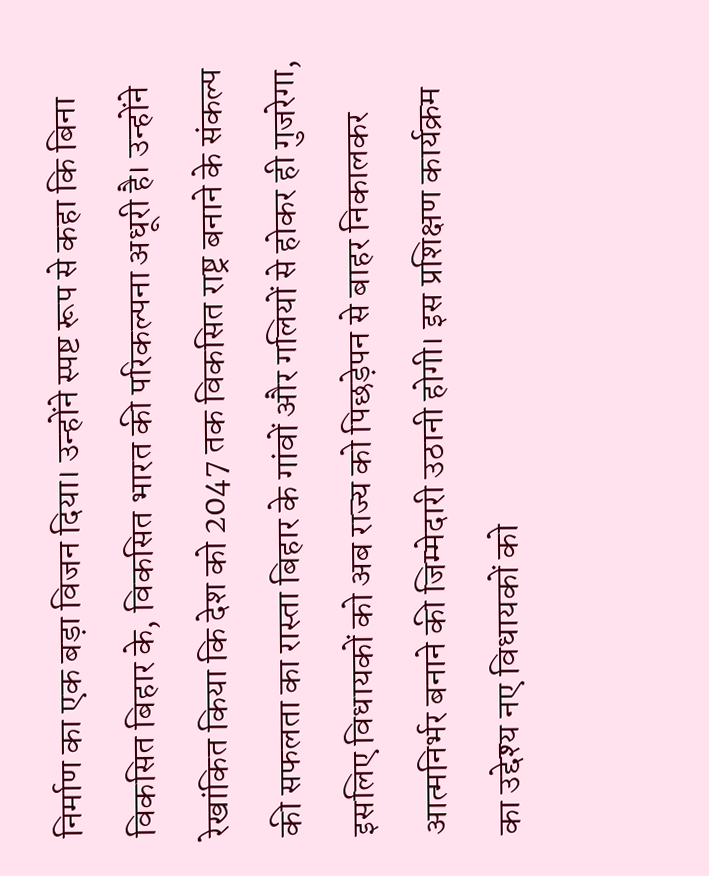निर्माण का एक बड़ा विजन दिया। उन्होंने स्पष्ट रूप से कहा कि बिना विकसित बिहार के, विकसित भारत की परिकल्पना अधूरी है। उन्होंने रेखांकित किया कि देश को 2047 तक विकसित राष्ट्र बनाने के संकल्प की सफलता का रास्ता बिहार के गांवों और गलियों से होकर ही गुजरेगा, इसलिए विधायकों को अब राज्य को पिछड़ेपन से बाहर निकालकर आत्मनिर्भर बनाने की जिम्मेदारी उठानी होगी। इस प्रशिक्षण कार्यक्रम का उद्देश्य नए विधायकों को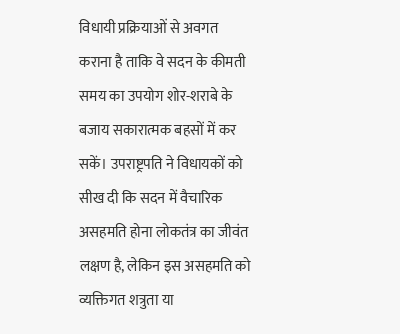विधायी प्रक्रियाओं से अवगत कराना है ताकि वे सदन के कीमती समय का उपयोग शोर-शराबे के बजाय सकारात्मक बहसों में कर सकें। उपराष्ट्रपति ने विधायकों को सीख दी कि सदन में वैचारिक असहमति होना लोकतंत्र का जीवंत लक्षण है, लेकिन इस असहमति को व्यक्तिगत शत्रुता या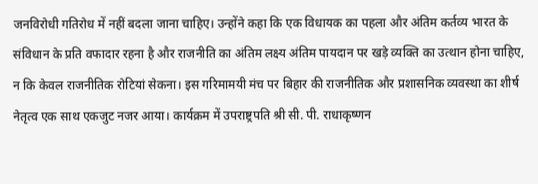जनविरोधी गतिरोध में नहीं बदला जाना चाहिए। उन्होंने कहा कि एक विधायक का पहला और अंतिम कर्तव्य भारत के संविधान के प्रति वफादार रहना है और राजनीति का अंतिम लक्ष्य अंतिम पायदान पर खड़े व्यक्ति का उत्थान होना चाहिए, न कि केवल राजनीतिक रोटियां सेकना। इस गरिमामयी मंच पर बिहार की राजनीतिक और प्रशासनिक व्यवस्था का शीर्ष नेतृत्व एक साथ एकजुट नजर आया। कार्यक्रम में उपराष्ट्रपति श्री सी. पी. राधाकृष्णन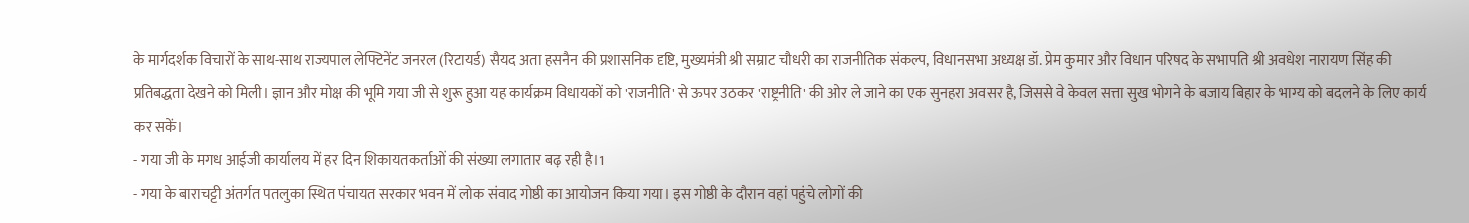के मार्गदर्शक विचारों के साथ-साथ राज्यपाल लेफ्टिनेंट जनरल (रिटायर्ड) सैयद अता हसनैन की प्रशासनिक दृष्टि, मुख्यमंत्री श्री सम्राट चौधरी का राजनीतिक संकल्प, विधानसभा अध्यक्ष डॉ. प्रेम कुमार और विधान परिषद के सभापति श्री अवधेश नारायण सिंह की प्रतिबद्धता देखने को मिली। ज्ञान और मोक्ष की भूमि गया जी से शुरू हुआ यह कार्यक्रम विधायकों को 'राजनीति' से ऊपर उठकर 'राष्ट्रनीति' की ओर ले जाने का एक सुनहरा अवसर है, जिससे वे केवल सत्ता सुख भोगने के बजाय बिहार के भाग्य को बदलने के लिए कार्य कर सकें।
- गया जी के मगध आईजी कार्यालय में हर दिन शिकायतकर्ताओं की संख्या लगातार बढ़ रही है।1
- गया के बाराचट्टी अंतर्गत पतलुका स्थित पंचायत सरकार भवन में लोक संवाद गोष्ठी का आयोजन किया गया। इस गोष्ठी के दौरान वहां पहुंचे लोगों की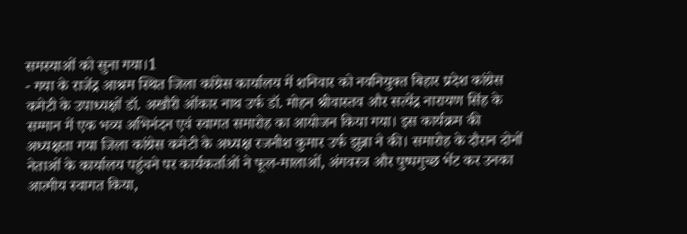समस्याओं को सुना गया।1
- गया के राजेंद्र आश्रम स्थित जिला कांग्रेस कार्यालय में शनिवार को नवनियुक्त बिहार प्रदेश कांग्रेस कमेटी के उपाध्यक्षों डॉ. अखौरी ओंकार नाथ उर्फ डॉ. मोहन श्रीवास्तव और सत्येंद्र नारायण सिंह के सम्मान में एक भव्य अभिनंदन एवं स्वागत समारोह का आयोजन किया गया। इस कार्यक्रम की अध्यक्षता गया जिला कांग्रेस कमेटी के अध्यक्ष रजनीश कुमार उर्फ झुन्ना ने की। समारोह के दौरान दोनों नेताओं के कार्यालय पहुंचने पर कार्यकर्ताओं ने फूल-मालाओं, अंगवस्त्र और पुष्पगुच्छ भेंट कर उनका आत्मीय स्वागत किया,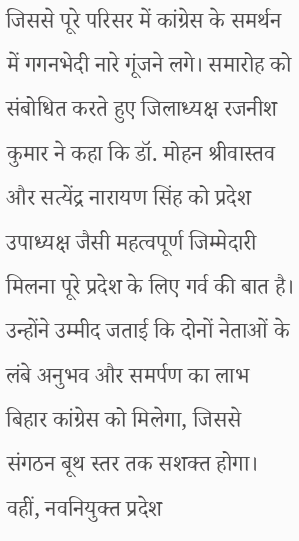जिससे पूरे परिसर में कांग्रेस के समर्थन में गगनभेदी नारे गूंजने लगे। समारोह को संबोधित करते हुए जिलाध्यक्ष रजनीश कुमार ने कहा कि डॉ. मोहन श्रीवास्तव और सत्येंद्र नारायण सिंह को प्रदेश उपाध्यक्ष जैसी महत्वपूर्ण जिम्मेदारी मिलना पूरे प्रदेश के लिए गर्व की बात है। उन्होंने उम्मीद जताई कि दोनों नेताओं के लंबे अनुभव और समर्पण का लाभ बिहार कांग्रेस को मिलेगा, जिससे संगठन बूथ स्तर तक सशक्त होगा। वहीं, नवनियुक्त प्रदेश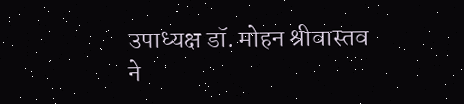उपाध्यक्ष डॉ. मोहन श्रीवास्तव ने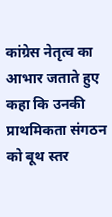कांग्रेस नेतृत्व का आभार जताते हुए कहा कि उनकी प्राथमिकता संगठन को बूथ स्तर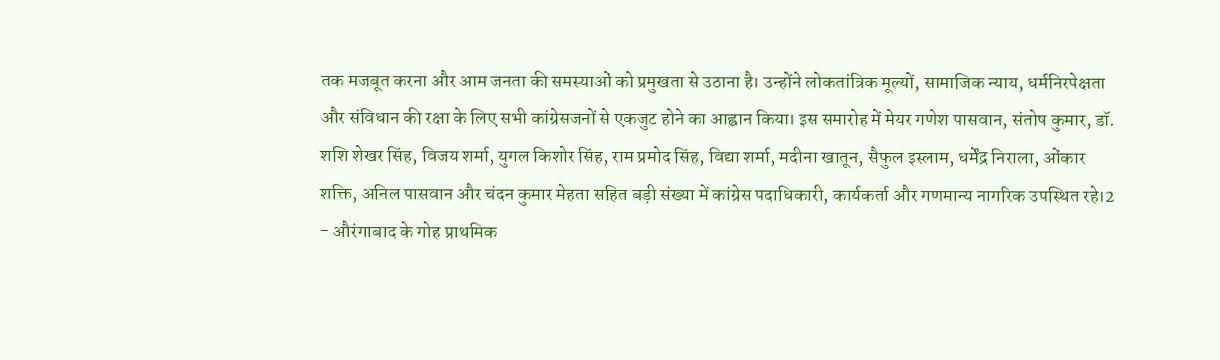तक मजबूत करना और आम जनता की समस्याओं को प्रमुखता से उठाना है। उन्होंने लोकतांत्रिक मूल्यों, सामाजिक न्याय, धर्मनिरपेक्षता और संविधान की रक्षा के लिए सभी कांग्रेसजनों से एकजुट होने का आह्वान किया। इस समारोह में मेयर गणेश पासवान, संतोष कुमार, डॉ. शशि शेखर सिंह, विजय शर्मा, युगल किशोर सिंह, राम प्रमोद सिंह, विद्या शर्मा, मदीना खातून, सैफुल इस्लाम, धर्मेंद्र निराला, ओंकार शक्ति, अनिल पासवान और चंदन कुमार मेहता सहित बड़ी संख्या में कांग्रेस पदाधिकारी, कार्यकर्ता और गणमान्य नागरिक उपस्थित रहे।2
- औरंगाबाद के गोह प्राथमिक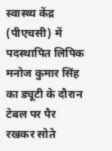स्वास्थ्य केंद्र (पीएचसी) में पदस्थापित लिपिक मनोज कुमार सिंह का ड्यूटी के दौरान टेबल पर पैर रखकर सोते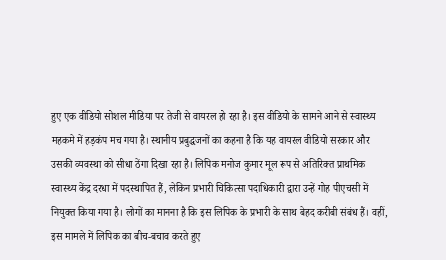हुए एक वीडियो सोशल मीडिया पर तेजी से वायरल हो रहा है। इस वीडियो के सामने आने से स्वास्थ्य महकमे में हड़कंप मच गया है। स्थानीय प्रबुद्धजनों का कहना है कि यह वायरल वीडियो सरकार और उसकी व्यवस्था को सीधा ठेंगा दिखा रहा है। लिपिक मनोज कुमार मूल रूप से अतिरिक्त प्राथमिक स्वास्थ्य केंद्र दरधा में पदस्थापित हैं, लेकिन प्रभारी चिकित्सा पदाधिकारी द्वारा उन्हें गोह पीएचसी में नियुक्त किया गया है। लोगों का मानना है कि इस लिपिक के प्रभारी के साथ बेहद करीबी संबंध हैं। वहीं, इस मामले में लिपिक का बीच-बचाव करते हुए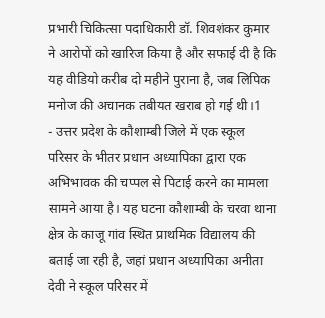प्रभारी चिकित्सा पदाधिकारी डॉ. शिवशंकर कुमार ने आरोपों को खारिज किया है और सफाई दी है कि यह वीडियो करीब दो महीने पुराना है, जब लिपिक मनोज की अचानक तबीयत खराब हो गई थी।1
- उत्तर प्रदेश के कौशाम्बी जिले में एक स्कूल परिसर के भीतर प्रधान अध्यापिका द्वारा एक अभिभावक की चप्पल से पिटाई करने का मामला सामने आया है। यह घटना कौशाम्बी के चरवा थाना क्षेत्र के काजू गांव स्थित प्राथमिक विद्यालय की बताई जा रही है, जहां प्रधान अध्यापिका अनीता देवी ने स्कूल परिसर में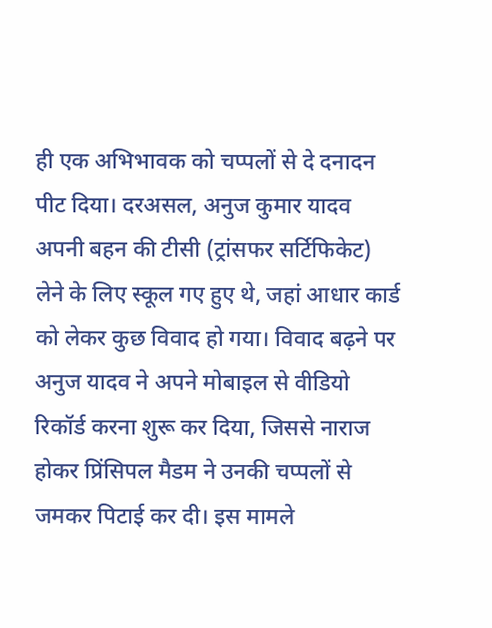ही एक अभिभावक को चप्पलों से दे दनादन पीट दिया। दरअसल, अनुज कुमार यादव अपनी बहन की टीसी (ट्रांसफर सर्टिफिकेट) लेने के लिए स्कूल गए हुए थे, जहां आधार कार्ड को लेकर कुछ विवाद हो गया। विवाद बढ़ने पर अनुज यादव ने अपने मोबाइल से वीडियो रिकॉर्ड करना शुरू कर दिया, जिससे नाराज होकर प्रिंसिपल मैडम ने उनकी चप्पलों से जमकर पिटाई कर दी। इस मामले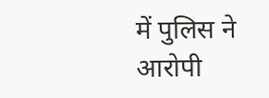में पुलिस ने आरोपी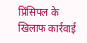प्रिंसिपल के खिलाफ कार्रवाई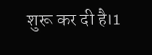शुरू कर दी है।1